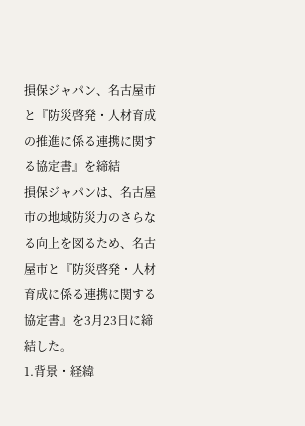損保ジャパン、名古屋市と『防災啓発・人材育成の推進に係る連携に関する協定書』を締結
損保ジャパンは、名古屋市の地域防災力のさらなる向上を図るため、名古屋市と『防災啓発・人材育成に係る連携に関する協定書』を3月23日に締結した。
1.背景・経緯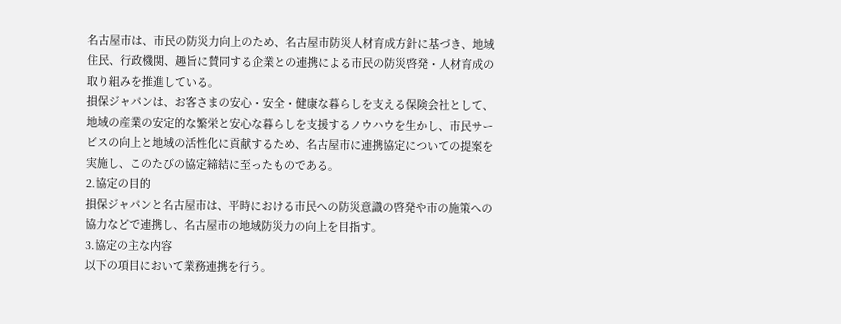名古屋市は、市民の防災力向上のため、名古屋市防災人材育成方針に基づき、地域住民、行政機関、趣旨に賛同する企業との連携による市民の防災啓発・人材育成の取り組みを推進している。
損保ジャパンは、お客さまの安心・安全・健康な暮らしを支える保険会社として、地域の産業の安定的な繁栄と安心な暮らしを支援するノウハウを生かし、市民サービスの向上と地域の活性化に貢献するため、名古屋市に連携協定についての提案を実施し、このたびの協定締結に至ったものである。
2.協定の目的
損保ジャパンと名古屋市は、平時における市民への防災意識の啓発や市の施策への協力などで連携し、名古屋市の地域防災力の向上を目指す。
3.協定の主な内容
以下の項目において業務連携を行う。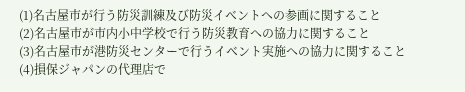(1)名古屋市が行う防災訓練及び防災イベントへの参画に関すること
(2)名古屋市が市内小中学校で行う防災教育への協力に関すること
(3)名古屋市が港防災センターで行うイベント実施への協力に関すること
(4)損保ジャパンの代理店で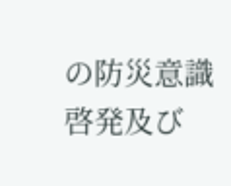の防災意識啓発及び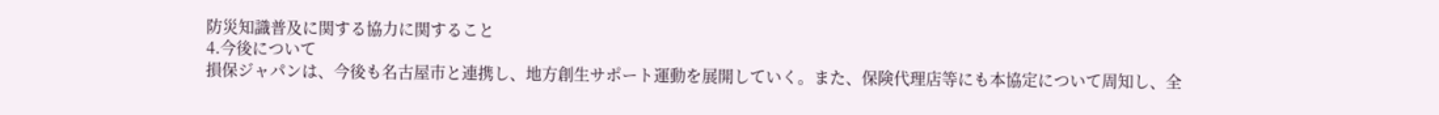防災知識普及に関する協力に関すること
4.今後について
損保ジャパンは、今後も名古屋市と連携し、地方創生サポート運動を展開していく。また、保険代理店等にも本協定について周知し、全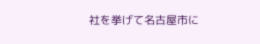社を挙げて名古屋市に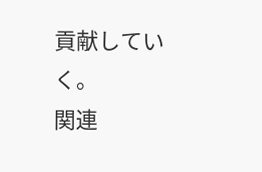貢献していく。
関連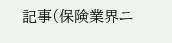記事(保険業界ニ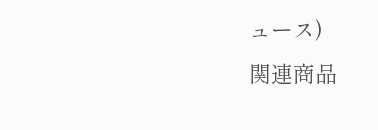ュース)
関連商品